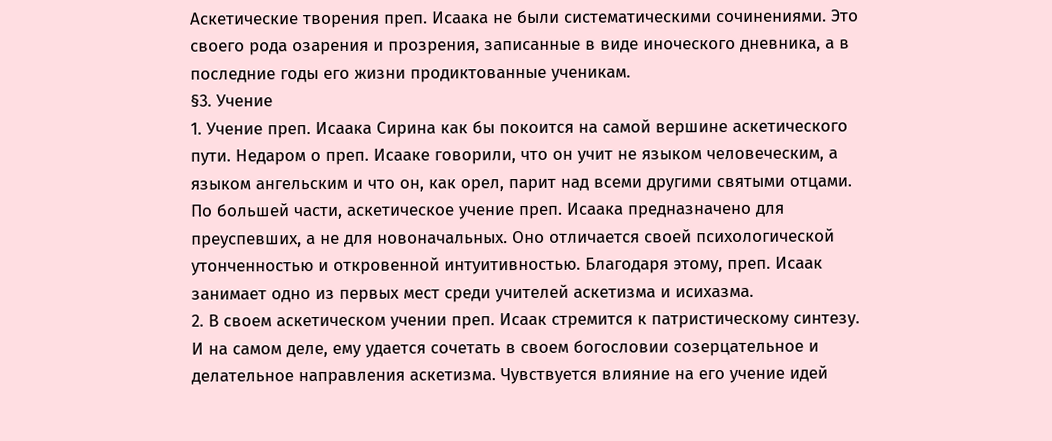Аскетические творения преп. Исаака не были систематическими сочинениями. Это своего рода озарения и прозрения, записанные в виде иноческого дневника, а в последние годы его жизни продиктованные ученикам.
§3. Учение
1. Учение преп. Исаака Сирина как бы покоится на самой вершине аскетического пути. Недаром о преп. Исааке говорили, что он учит не языком человеческим, а языком ангельским и что он, как орел, парит над всеми другими святыми отцами. По большей части, аскетическое учение преп. Исаака предназначено для преуспевших, а не для новоначальных. Оно отличается своей психологической утонченностью и откровенной интуитивностью. Благодаря этому, преп. Исаак занимает одно из первых мест среди учителей аскетизма и исихазма.
2. В своем аскетическом учении преп. Исаак стремится к патристическому синтезу. И на самом деле, ему удается сочетать в своем богословии созерцательное и делательное направления аскетизма. Чувствуется влияние на его учение идей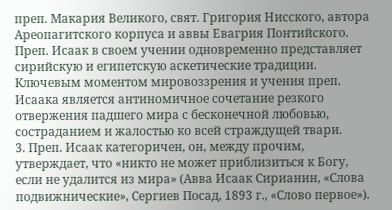преп. Макария Великого, свят. Григория Нисского, автора Ареопагитского корпуса и аввы Евагрия Понтийского. Преп. Исаак в своем учении одновременно представляет сирийскую и египетскую аскетические традиции.
Ключевым моментом мировоззрения и учения преп. Исаака является антиномичное сочетание резкого отвержения падшего мира с бесконечной любовью, состраданием и жалостью ко всей страждущей твари.
3. Преп. Исаак категоричен, он, между прочим, утверждает, что «никто не может приблизиться к Богу, если не удалится из мира» (Авва Исаак Сирианин, «Слова подвижнические», Сергиев Посад, 1893 г., «Слово первое»).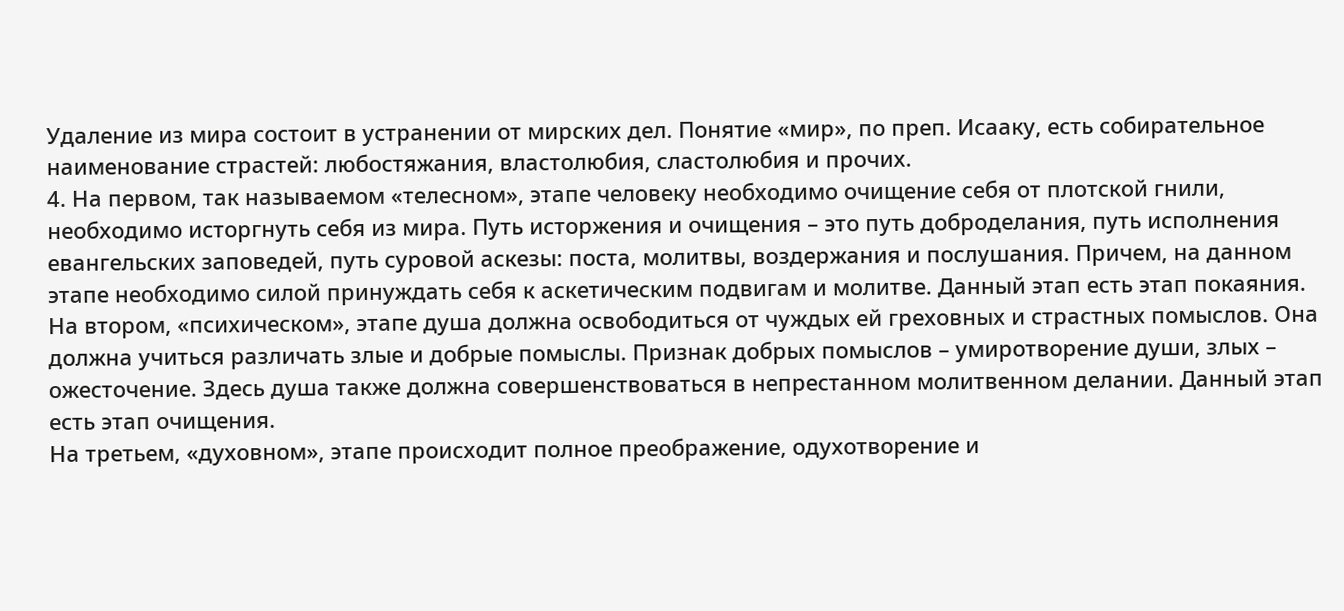Удаление из мира состоит в устранении от мирских дел. Понятие «мир», по преп. Исааку, есть собирательное наименование страстей: любостяжания, властолюбия, сластолюбия и прочих.
4. На первом, так называемом «телесном», этапе человеку необходимо очищение себя от плотской гнили, необходимо исторгнуть себя из мира. Путь исторжения и очищения – это путь доброделания, путь исполнения евангельских заповедей, путь суровой аскезы: поста, молитвы, воздержания и послушания. Причем, на данном этапе необходимо силой принуждать себя к аскетическим подвигам и молитве. Данный этап есть этап покаяния.
На втором, «психическом», этапе душа должна освободиться от чуждых ей греховных и страстных помыслов. Она должна учиться различать злые и добрые помыслы. Признак добрых помыслов – умиротворение души, злых – ожесточение. Здесь душа также должна совершенствоваться в непрестанном молитвенном делании. Данный этап есть этап очищения.
На третьем, «духовном», этапе происходит полное преображение, одухотворение и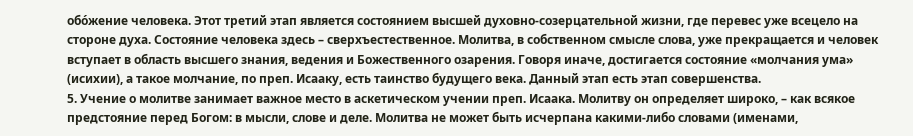обо́жение человека. Этот третий этап является состоянием высшей духовно-созерцательной жизни, где перевес уже всецело на стороне духа. Состояние человека здесь – сверхъестественное. Молитва, в собственном смысле слова, уже прекращается и человек вступает в область высшего знания, ведения и Божественного озарения. Говоря иначе, достигается состояние «молчания ума» (исихии), а такое молчание, по преп. Исааку, есть таинство будущего века. Данный этап есть этап совершенства.
5. Учение о молитве занимает важное место в аскетическом учении преп. Исаака. Молитву он определяет широко, – как всякое предстояние перед Богом: в мысли, слове и деле. Молитва не может быть исчерпана какими-либо словами (именами,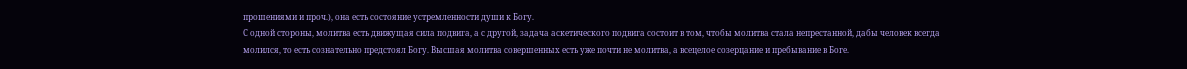прошениями и проч.), она есть состояние устремленности души к Богу.
С одной стороны, молитва есть движущая сила подвига, а с другой, задача аскетического подвига состоит в том, чтобы молитва стала непрестанной, дабы человек всегда молился, то есть сознательно предстоял Богу. Высшая молитва совершенных есть уже почти не молитва, а всецелое созерцание и пребывание в Боге.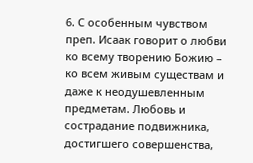6. С особенным чувством преп. Исаак говорит о любви ко всему творению Божию – ко всем живым существам и даже к неодушевленным предметам. Любовь и сострадание подвижника, достигшего совершенства,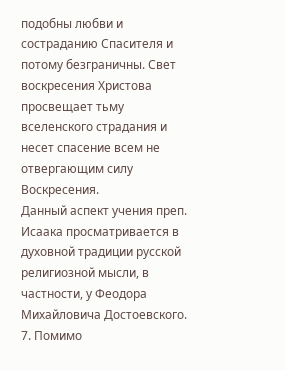подобны любви и состраданию Спасителя и потому безграничны. Свет воскресения Христова просвещает тьму вселенского страдания и несет спасение всем не отвергающим силу Воскресения.
Данный аспект учения преп. Исаака просматривается в духовной традиции русской религиозной мысли, в частности, у Феодора Михайловича Достоевского.
7. Помимо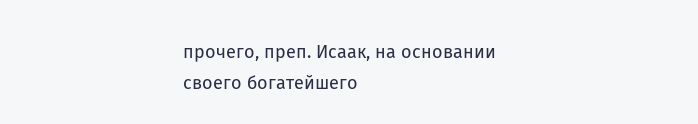прочего, преп. Исаак, на основании своего богатейшего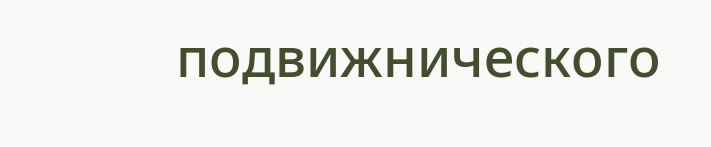подвижнического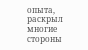опыта, раскрыл многие стороны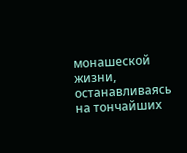монашеской жизни, останавливаясь на тончайших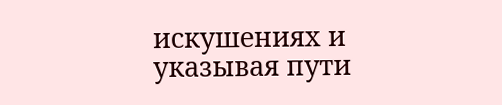искушениях и указывая пути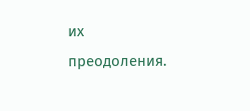их преодоления.